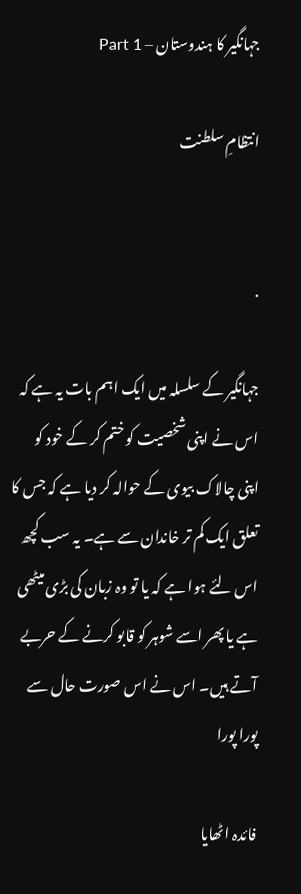جہانگیر کا ہندوستان – Part 1

انتظامِ سلطنت


.

جہانگیر کے سلسلہ میں ایک اہم بات یہ ہے کہ اس نے اپنی شخصیت کو ختم کر کے خود کو اپنی چالاک بیوی کے حوالہ کر دیا ہے کہ جس کا تعلق ایک کم تر خاندان سے ہے۔ یہ سب کچھ اس لئے ہوا ہے کہ یا تو وہ زبان کی بڑی میٹھی ہے یا پھر اسے شوہر کو قابو کرنے کے حربے آتے ہیں۔ اس نے اس صورت حال سے پورا پورا

فائدہ اٹھایا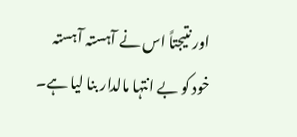اور نتیجتاً اس نے آہستہ آہستہ خود کو بے انتہا مالدار بنا لیا ہے۔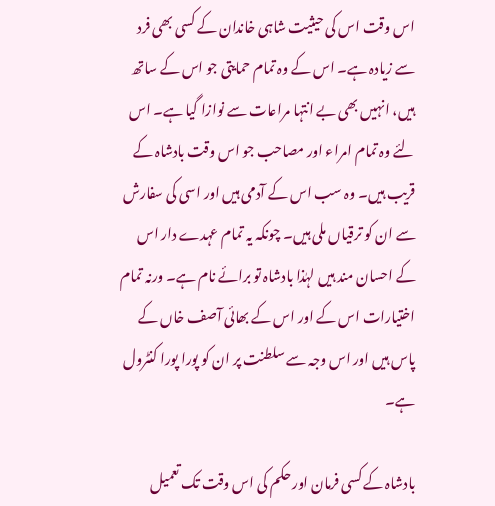اس وقت اس کی حیثیت شاہی خاندان کے کسی بھی فرد سے زیادہ ہے۔ اس کے وہ تمام حمایتی جو اس کے ساتھ ہیں، انہیں بھی بے انتہا مراعات سے نوازا گیا ہے۔ اس لئے وہ تمام امراء اور مصاحب جو اس وقت بادشاہ کے قریب ہیں۔ وہ سب اس کے آدمی ہیں اور اسی کی سفارش سے ان کو ترقیاں ملی ہیں۔ چونکہ یہ تمام عہدے دار اس کے احسان مند ہیں لہٰذا بادشاہ تو برائے نام ہے۔ ورنہ تمام اختیارات اس کے اور اس کے بھائی آصف خاں کے پاس ہیں اور اس وجہ سے سلطنت پر ان کو پورا پورا کنٹرول ہے۔

بادشاہ کے کسی فرمان اور حکم کی اس وقت تک تعمیل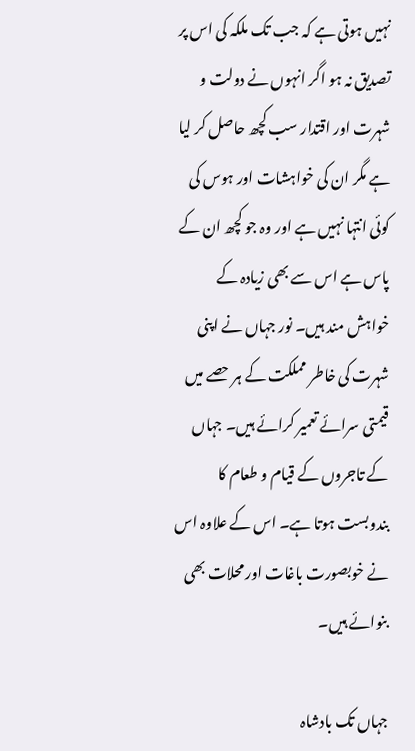نہیں ہوتی ہے کہ جب تک ملکہ کی اس پر تصدیق نہ ہو اگر انہوں نے دولت و شہرت اور اقتدار سب کچھ حاصل کر لیا ہے مگر ان کی خواہشات اور ہوس کی کوئی انتہا نہیں ہے اور وہ جو کچھ ان کے پاس ہے اس سے بھی زیادہ کے خواہش مند ہیں۔ نور جہاں نے اپنی شہرت کی خاطر مملکت کے ہر حصے میں قیمتی سرائے تعمیر کرائے ہیں۔ جہاں کے تاجروں کے قیام و طعام کا بندوبست ہوتا ہے۔ اس کے علاوہ اس نے خوبصورت باغات اور محلات بھی بنوائے ہیں۔

جہاں تک بادشاہ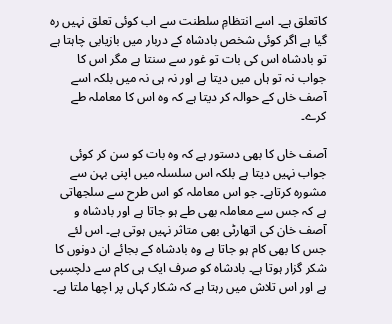کاتعلق ہے۔ اسے انتظامِ سلطنت سے اب کوئی تعلق نہیں رہ گیا ہے اگر کوئی شخص بادشاہ کے دربار میں بازیابی چاہتا ہے تو بادشاہ اس کی بات تو غور سے سنتا ہے مگر اس کا جواب نہ تو ہاں میں دیتا ہے اور نہ ہی نہ میں بلکہ اسے آصف خاں کے حوالہ کر دیتا ہے کہ وہ اس کا معاملہ طے کرے۔

آصف خاں کا بھی دستور ہے کہ وہ بات کو سن کر کوئی جواب نہیں دیتا ہے بلکہ اس سلسلہ میں اپنی بہن سے مشورہ کرتاہے۔ جو اس معاملہ کو اس طرح سے سلجھاتی ہے کہ جس سے معاملہ بھی طے ہو جاتا ہے اور بادشاہ و آصف خان کی اتھارٹی بھی متاثر نہیں ہوتی ہے۔ اس لئے جس کا بھی کام ہو جاتا ہے وہ بادشاہ کے بجائے ان دونوں کا شکر گزار ہوتا ہے۔ بادشاہ کو صرف ایک ہی کام سے دلچسپی ہے اور اس تلاش میں رہتا ہے کہ شکار کہاں پر اچھا ملتا ہے۔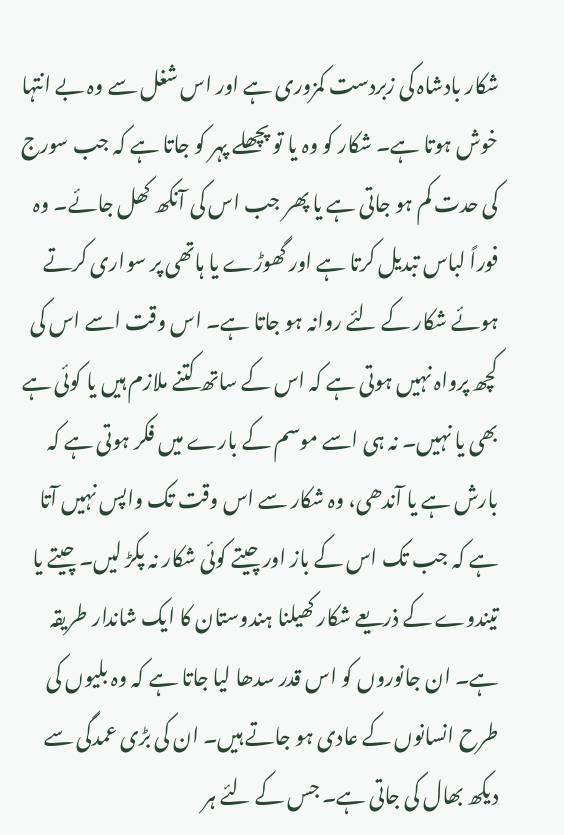شکار بادشاہ کی زبردست کمزوری ہے اور اس شغل سے وہ بے انتہا خوش ہوتا ہے۔ شکار کو وہ یا تو پچھلے پہر کو جاتا ہے کہ جب سورج کی حدت کم ہو جاتی ہے یا پھر جب اس کی آنکھ کھل جائے۔ وہ فوراً لباس تبدیل کرتا ہے اور گھوڑے یا ہاتھی پر سواری کرتے ہوئے شکار کے لئے روانہ ہو جاتا ہے۔ اس وقت اسے اس کی کچھ پرواہ نہیں ہوتی ہے کہ اس کے ساتھ کتنے ملازم ہیں یا کوئی ہے بھی یا نہیں۔ نہ ہی اسے موسم کے بارے میں فکر ہوتی ہے کہ بارش ہے یا آندھی، وہ شکار سے اس وقت تک واپس نہیں آتا ہے کہ جب تک اس کے باز اور چیتے کوئی شکار نہ پکڑ لیں۔ چیتے یا تیندوے کے ذریعے شکار کھیلنا ہندوستان کا ایک شاندار طریقہ ہے۔ ان جانوروں کو اس قدر سدھا لیا جاتا ہے کہ وہ بلیوں کی طرح انسانوں کے عادی ہو جاتے ہیں۔ ان کی بڑی عمدگی سے دیکھ بھال کی جاتی ہے۔ جس کے لئے ہر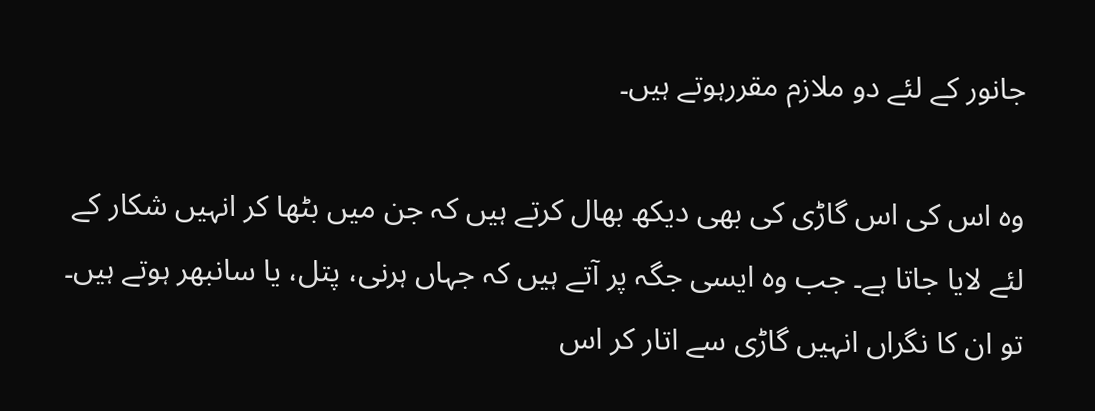جانور کے لئے دو ملازم مقررہوتے ہیں۔

وہ اس کی اس گاڑی کی بھی دیکھ بھال کرتے ہیں کہ جن میں بٹھا کر انہیں شکار کے لئے لایا جاتا ہے۔ جب وہ ایسی جگہ پر آتے ہیں کہ جہاں ہرنی، پتل، یا سانبھر ہوتے ہیں۔ تو ان کا نگراں انہیں گاڑی سے اتار کر اس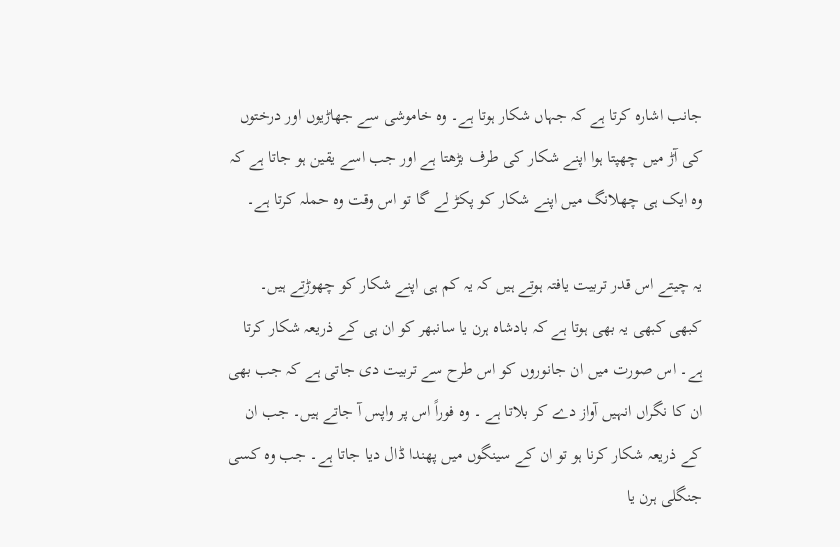جانب اشارہ کرتا ہے کہ جہاں شکار ہوتا ہے۔ وہ خاموشی سے جھاڑیوں اور درختوں کی آڑ میں چھپتا ہوا اپنے شکار کی طرف بڑھتا ہے اور جب اسے یقین ہو جاتا ہے کہ وہ ایک ہی چھلانگ میں اپنے شکار کو پکڑ لے گا تو اس وقت وہ حملہ کرتا ہے۔

یہ چیتے اس قدر تربیت یافتہ ہوتے ہیں کہ یہ کم ہی اپنے شکار کو چھوڑتے ہیں۔ کبھی کبھی یہ بھی ہوتا ہے کہ بادشاہ ہرن یا سانبھر کو ان ہی کے ذریعہ شکار کرتا ہے۔ اس صورت میں ان جانوروں کو اس طرح سے تربیت دی جاتی ہے کہ جب بھی ان کا نگراں انہیں آواز دے کر بلاتا ہے ۔ وہ فوراً اس پر واپس آ جاتے ہیں۔ جب ان کے ذریعہ شکار کرنا ہو تو ان کے سینگوں میں پھندا ڈال دیا جاتا ہے۔ جب وہ کسی جنگلی ہرن یا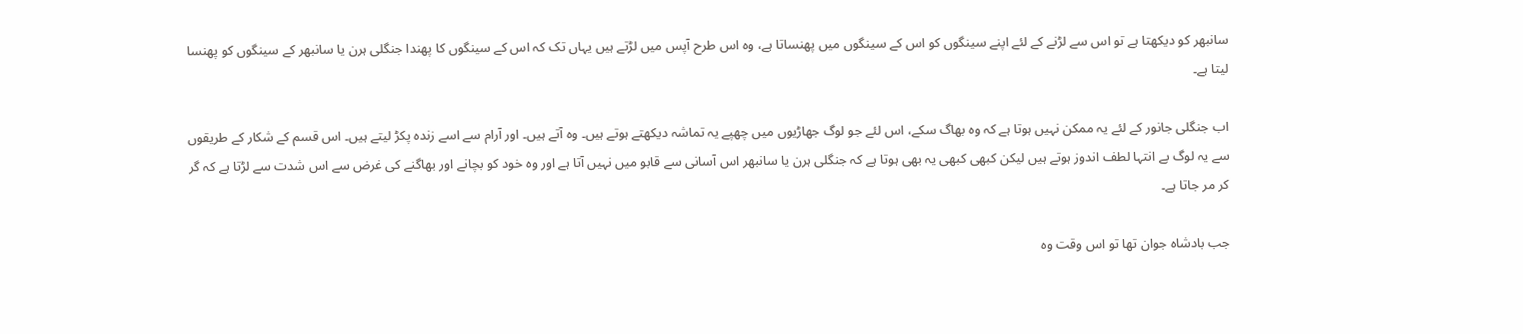سانبھر کو دیکھتا ہے تو اس سے لڑنے کے لئے اپنے سینگوں کو اس کے سینگوں میں پھنساتا ہے، وہ اس طرح آپس میں لڑتے ہیں یہاں تک کہ اس کے سینگوں کا پھندا جنگلی ہرن یا سانبھر کے سینگوں کو پھنسا لیتا ہے۔

اب جنگلی جانور کے لئے یہ ممکن نہیں ہوتا ہے کہ وہ بھاگ سکے، اس لئے جو لوگ جھاڑیوں میں چھپے یہ تماشہ دیکھتے ہوتے ہیں۔ وہ آتے ہیں۔ اور آرام سے اسے زندہ پکڑ لیتے ہیں۔ اس قسم کے شکار کے طریقوں سے یہ لوگ بے انتہا لطف اندوز ہوتے ہیں لیکن کبھی کبھی یہ بھی ہوتا ہے کہ جنگلی ہرن یا سانبھر اس آسانی سے قابو میں نہیں آتا ہے اور وہ خود کو بچانے اور بھاگنے کی غرض سے اس شدت سے لڑتا ہے کہ گر کر مر جاتا ہے۔

جب بادشاہ جوان تھا تو اس وقت وہ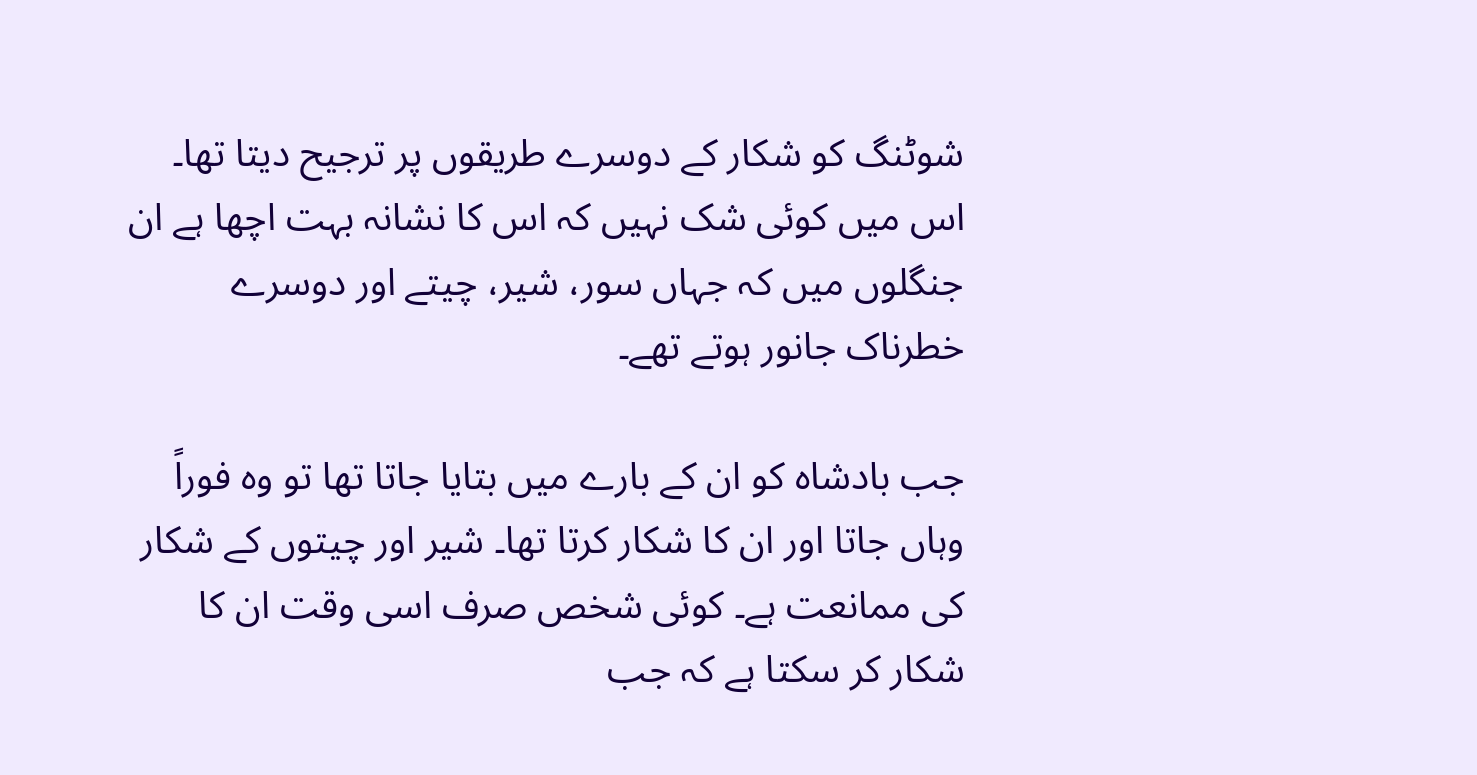شوٹنگ کو شکار کے دوسرے طریقوں پر ترجیح دیتا تھا۔ اس میں کوئی شک نہیں کہ اس کا نشانہ بہت اچھا ہے ان جنگلوں میں کہ جہاں سور، شیر، چیتے اور دوسرے خطرناک جانور ہوتے تھے۔

جب بادشاہ کو ان کے بارے میں بتایا جاتا تھا تو وہ فوراً وہاں جاتا اور ان کا شکار کرتا تھا۔ شیر اور چیتوں کے شکار کی ممانعت ہے۔ کوئی شخص صرف اسی وقت ان کا شکار کر سکتا ہے کہ جب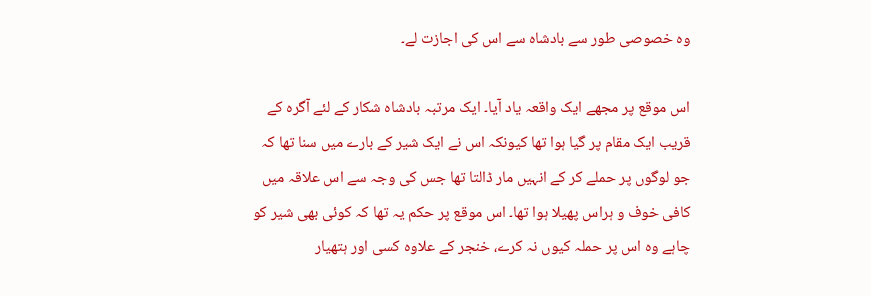وہ خصوصی طور سے بادشاہ سے اس کی اجازت لے۔

اس موقع پر مجھے ایک واقعہ یاد آیا۔ ایک مرتبہ بادشاہ شکار کے لئے آگرہ کے قریب ایک مقام پر گیا ہوا تھا کیونکہ اس نے ایک شیر کے بارے میں سنا تھا کہ جو لوگوں پر حملے کر کے انہیں مار ڈالتا تھا جس کی وجہ سے اس علاقہ میں کافی خوف و ہراس پھیلا ہوا تھا۔ اس موقع پر حکم یہ تھا کہ کوئی بھی شیر کو چاہے وہ اس پر حملہ کیوں نہ کرے، خنجر کے علاوہ کسی اور ہتھیار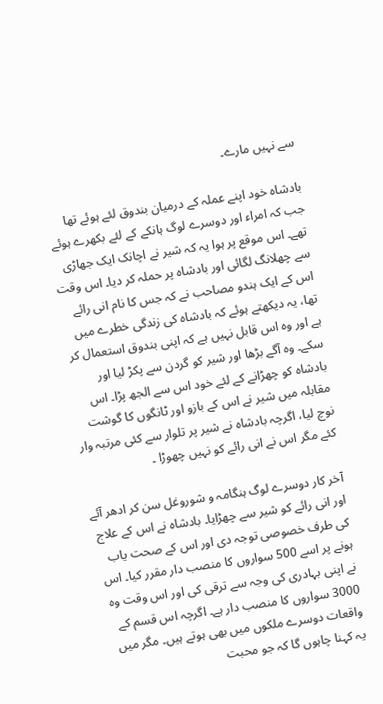سے نہیں مارے۔

بادشاہ خود اپنے عملہ کے درمیان بندوق لئے ہوئے تھا جب کہ امراء اور دوسرے لوگ ہانکے کے لئے بکھرے ہوئے تھے۔ اس موقع پر ہوا یہ کہ شیر نے اچانک ایک جھاڑی سے چھلانگ لگائی اور بادشاہ پر حملہ کر دیا۔ اس وقت اس کے ایک ہندو مصاحب نے کہ جس کا نام انی رائے تھا، یہ دیکھتے ہوئے کہ بادشاہ کی زندگی خطرے میں ہے اور وہ اس قابل نہیں ہے کہ اپنی بندوق استعمال کر سکے۔ وہ آگے بڑھا اور شیر کو گردن سے پکڑ لیا اور بادشاہ کو چھڑانے کے لئے خود اس سے الجھ پڑا۔ اس مقابلہ میں شیر نے اس کے بازو اور ٹانگوں کا گوشت نوچ لیا، اگرچہ بادشاہ نے شیر پر تلوار سے کئی مرتبہ وار کئے مگر اس نے انی رائے کو نہیں چھوڑا ۔

آخر کار دوسرے لوگ ہنگامہ و شوروغل سن کر ادھر آئے اور انی رائے کو شیر سے چھڑایا۔ بادشاہ نے اس کے علاج کی طرف خصوصی توجہ دی اور اس کے صحت یاب ہونے پر اسے 500 سواروں کا منصب دار مقرر کیا۔ اس نے اپنی بہادری کی وجہ سے ترقی کی اور اس وقت وہ 3000 سواروں کا منصب دار ہے۔ اگرچہ اس قسم کے واقعات دوسرے ملکوں میں بھی ہوتے ہیں۔ مگر میں یہ کہنا چاہوں گا کہ جو محبت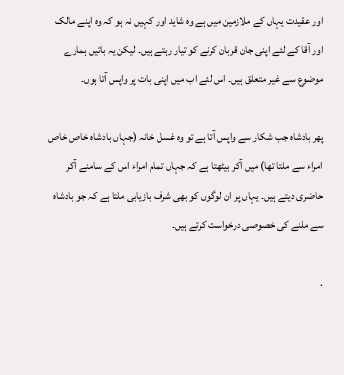اور عقیدت یہاں کے ملازمین میں ہے وہ شاید اور کہیں نہ ہو کہ وہ اپنے مالک اور آقا کے لئے اپنی جان قربان کرنے کو تیار رہتے ہیں۔ لیکن یہ باتیں ہمارے موضوع سے غیر متعلق ہیں۔ اس لئے اب میں اپنی بات پر واپس آتا ہوں۔

پھر بادشاہ جب شکار سے واپس آتا ہے تو وہ غسل خانہ (جہاں بادشاہ خاص خاص امراء سے ملتا تھا) میں آکر بیٹھتا ہے کہ جہاں تمام امراء اس کے سامنے آکر حاضری دیتے ہیں۔ یہاں پر ان لوگوں کو بھی شرف بازیابی ملتا ہے کہ جو بادشاہ سے ملنے کی خصوصی درخواست کرتے ہیں۔

.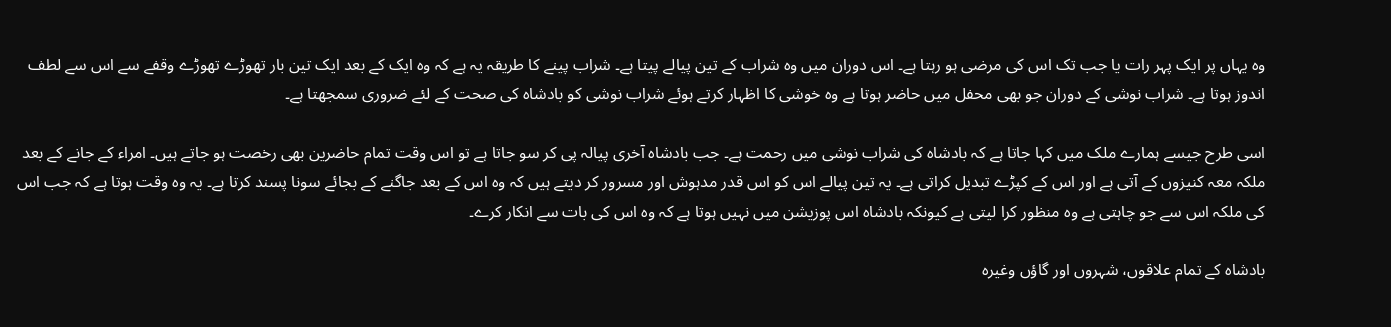وہ یہاں پر ایک پہر رات یا جب تک اس کی مرضی ہو رہتا ہے۔ اس دوران میں وہ شراب کے تین پیالے پیتا ہے۔ شراب پینے کا طریقہ یہ ہے کہ وہ ایک کے بعد ایک تین بار تھوڑے تھوڑے وقفے سے اس سے لطف اندوز ہوتا ہے۔ شراب نوشی کے دوران جو بھی محفل میں حاضر ہوتا ہے وہ خوشی کا اظہار کرتے ہوئے شراب نوشی کو بادشاہ کی صحت کے لئے ضروری سمجھتا ہے۔

اسی طرح جیسے ہمارے ملک میں کہا جاتا ہے کہ بادشاہ کی شراب نوشی میں رحمت ہے۔ جب بادشاه آخری پیالہ پی کر سو جاتا ہے تو اس وقت تمام حاضرین بھی رخصت ہو جاتے ہیں۔ امراء کے جانے کے بعد ملکہ معہ کنیزوں کے آتی ہے اور اس کے کپڑے تبدیل کراتی ہے۔ یہ تین پیالے اس کو اس قدر مدہوش اور مسرور کر دیتے ہیں کہ وہ اس کے بعد جاگنے کے بجائے سونا پسند کرتا ہے۔ یہ وہ وقت ہوتا ہے کہ جب اس کی ملکہ اس سے جو چاہتی ہے وہ منظور کرا لیتی ہے کیونکہ بادشاہ اس پوزیشن میں نہیں ہوتا ہے کہ وہ اس کی بات سے انکار کرے۔

بادشاہ کے تمام علاقوں، شہروں اور گاؤں وغیرہ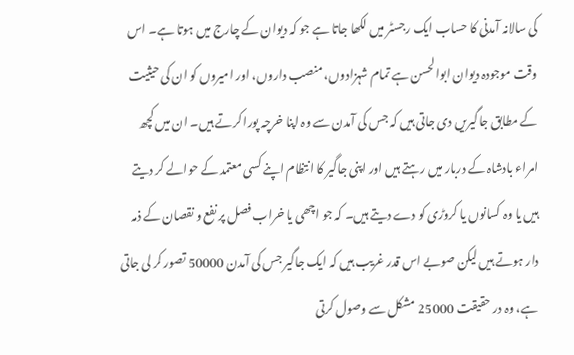کی سالانہ آمدنی کا حساب ایک رجسٹر میں لکھا جاتا ہے جو کہ دیوان کے چارج میں ہوتا ہے۔ اس وقت موجودہ دیوان ابوالحسن ہے تمام شہزادوں، منصب داروں، اور امیروں کو ان کی حیثیت کے مطابق جاگیریں دی جاتی ہیں کہ جس کی آمدن سے وہ اپنا خرچہ پورا کرتے ہیں۔ ان میں کچھ امراء بادشاہ کے دربار میں رہتے ہیں اور اپنی جاگیر کا انتظام اپنے کسی معتمد کے حوالے کر دیتے ہیں یا وہ کسانوں یا کروڑی کو دے دیتے ہیں۔ کہ جو اچھی یا خراب فصل پر نفع و نقصان کے ذمہ دار ہوتے ہیں لیکن صوبے اس قدر غریب ہیں کہ ایک جاگیر جس کی آمدن 50000 تصور کر لی جاتی ہے، وہ در حقیقت 25000 مشکل سے وصول کرتی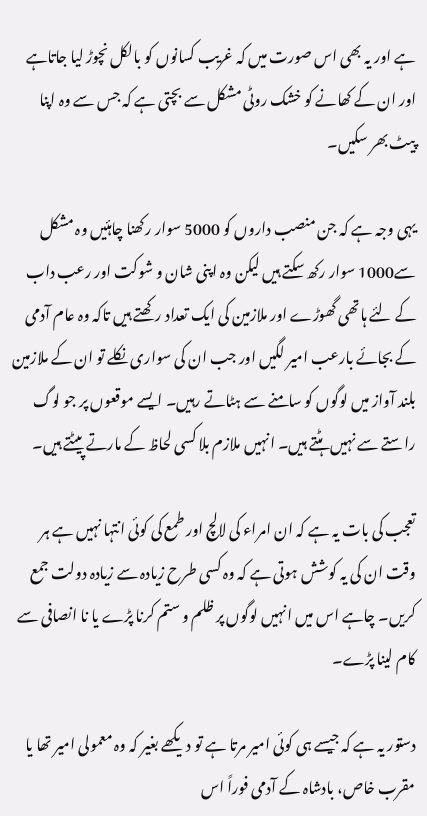ہے اور یہ بھی اس صورت میں کہ غریب کسانوں کو بالکل نچوڑ لیا جاتاہے اور ان کے کھانے کو خشک روٹی مشکل سے بچتی ہے کہ جس سے وہ اپنا پیٹ بھر سکیں۔

یہی وجہ ہے کہ جن منصب داروں کو 5000 سوار رکھنا چاہئیں وہ مشکل سے1000 سوار رکھ سکتے ہیں لیکن وہ اپنی شان و شوکت اور رعب داب کے لئے ہاتھی گھوڑے اور ملازمین کی ایک تعداد رکھتے ہیں تاکہ وہ عام آدمی کے بجائے بارعب امیر لگیں اور جب ان کی سواری نکلے تو ان کے ملازمین بلند آواز میں لوگوں کو سامنے سے ہٹاتے رہیں۔ ایسے موقعوں پر جو لوگ راستے سے نہیں ہٹتے ہیں۔ انہیں ملازم بلا کسی لحاظ کے مارتے پیٹتے ہیں۔

تعجب کی بات یہ ہے کہ ان امراء کی لالچ اور طمع کی کوئی انتہا نہیں ہے ہر وقت ان کی یہ کوشش ہوتی ہے کہ وہ کسی طرح زیادہ سے زیادہ دولت جمع کریں۔ چاہے اس میں انہیں لوگوں پر ظلم و ستم کرنا پڑے یا نا انصافی سے کام لینا پڑے۔

دستور یہ ہے کہ جیسے ہی کوئی امیر مرتا ہے تو دیکھے بغیر کہ وہ معمولی امیر تھا یا مقرب خاص، بادشاہ کے آدمی فوراً اس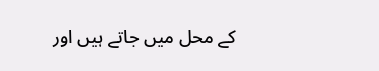کے محل میں جاتے ہیں اور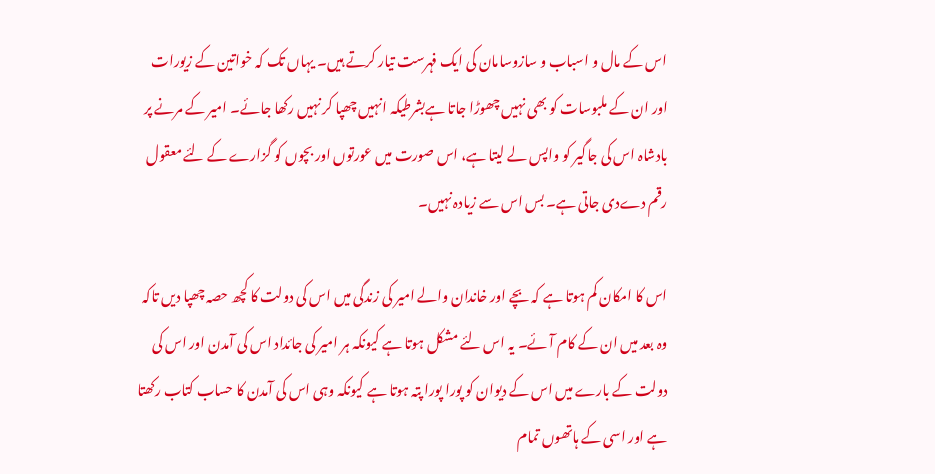اس کے مال و اسباب و سازوسامان کی ایک فہرست تیار کرتے ہیں۔ یہاں تک کہ خواتین کے زیورات اور ان کے ملبوسات کو بھی نہیں چھوڑا جاتا ہےبشرطیکہ انہیں چھپا کر نہیں رکھا جائے۔ امیر کے مرنے پر بادشاہ اس کی جاگیر کو واپس لے لیتا ہے، اس صورت میں عورتوں اور بچوں کو گزارے کے لئے معقول رقم دےدی جاتی ہے۔ بس اس سے زیادہ نہیں۔

اس کا امکان کم ہوتا ہے کہ بچے اور خاندان والے امیر کی زندگی میں اس کی دولت کا کچھ حصہ چھپا دیں تاکہ وہ بعد میں ان کے کام آئے۔ یہ اس لئے مشکل ہوتا ہے کیونکہ ہر امیر کی جائداد اس کی آمدن اور اس کی دولت کے بارے میں اس کے دیوان کو پورا پورا پتہ ہوتا ہے کیونکہ وہی اس کی آمدن کا حساب کتاب رکھتا ہے اور اسی کے ہاتھوں تمام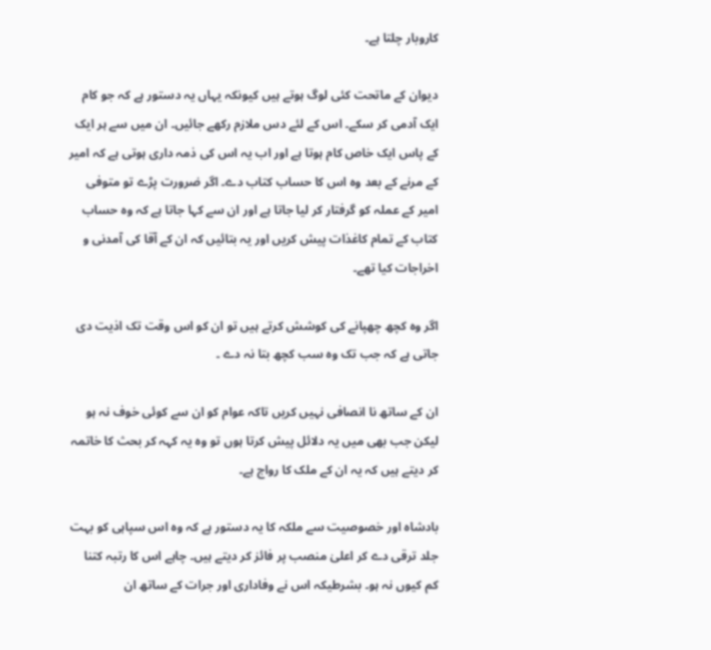کاروبار چلتا ہے۔

دیوان کے ماتحت کئی لوگ ہوتے ہیں کیونکہ یہاں یہ دستور ہے کہ جو کام ایک آدمی کر سکے۔ اس کے لئے دس ملازم رکھے جائیں۔ ان میں سے ہر ایک کے پاس ایک خاص کام ہوتا ہے اور اب یہ اس کی ذمہ داری ہوتی ہے کہ امیر کے مرنے کے بعد وہ اس کا حساب کتاب دے۔ اگر ضرورت پڑے تو متوفی امیر کے عملہ کو گرفتار کر لیا جاتا ہے اور ان سے کہا جاتا ہے کہ وہ حساب کتاب کے تمام کاغذات پیش کریں اور یہ بتائیں کہ ان کے آقا کی آمدنی و اخراجات کیا تھے۔

اگر وہ کچھ چھپانے کی کوشش کرتے ہیں تو ان کو اس وقت تک اذیت دی جاتی ہے کہ جب تک وہ سب کچھ بتا نہ دے ۔

ان کے ساتھ نا انصافی نہیں کریں تاکہ عوام کو ان سے کوئی خوف نہ ہو لیکن جب بھی میں یہ دلائل پیش کرتا ہوں تو وہ یہ کہہ کر بحث کا خاتمہ کر دیتے ہیں کہ یہ ان کے ملک کا رواج ہے۔

بادشاہ اور خصوصیت سے ملکہ کا یہ دستور ہے کہ وہ اس سپاہی کو بہت جلد ترقی دے کر اعلیٰ منصب پر فائز کر دیتے ہیں۔ چاہے اس کا رتبہ کتنا کم کیوں نہ ہو۔ بشرطیکہ اس نے وفاداری اور جرات کے ساتھ ان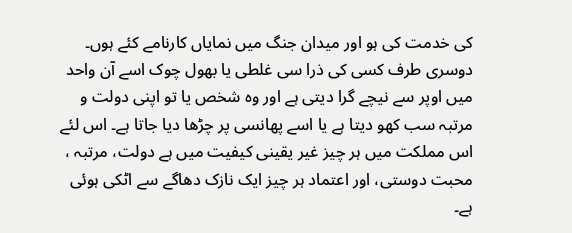کی خدمت کی ہو اور میدان جنگ میں نمایاں کارنامے کئے ہوں۔ دوسری طرف کسی کی ذرا سی غلطی یا بھول چوک اسے آن واحد میں اوپر سے نیچے گرا دیتی ہے اور وہ شخص یا تو اپنی دولت و مرتبہ سب کھو دیتا ہے یا اسے پھانسی پر چڑھا دیا جاتا ہے۔ اس لئے اس مملکت میں ہر چیز غیر یقینی کیفیت میں ہے دولت، مرتبہ ، محبت دوستی، اور اعتماد ہر چیز ایک نازک دھاگے سے اٹکی ہوئی ہے۔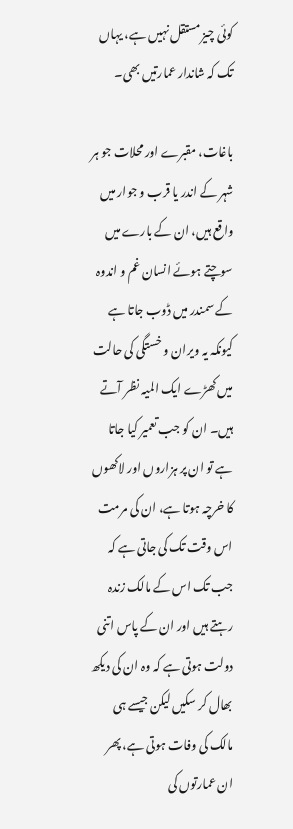کوئی چیز مستقل نہیں ہے، یہاں تک کہ شاندار عمارتیں بھی۔

باغات، مقبرے اور محلات جو ہر شہر کے اندر یا قرب و جوار میں واقع ہیں، ان کے بارے میں سوچتے ہوئے انسان غم و اندوہ کے سمندر میں ڈوب جاتا ہے کیونکہ یہ ویران و خستگی کی حالت میں کھڑے ایک المیہ نظر آتے ہیں۔ ان کو جب تعمیر کیا جاتا ہے تو ان پر ہزاروں اور لاکھوں کا خرچہ ہوتا ہے، ان کی مرمت اس وقت تک کی جاتی ہے کہ جب تک اس کے مالک زندہ رہتے ہیں اور ان کے پاس اتنی دولت ہوتی ہے کہ وہ ان کی دیکھ بھال کر سکیں لیکن جیسے ہی مالک کی وفات ہوتی ہے، پھر ان عمارتوں کی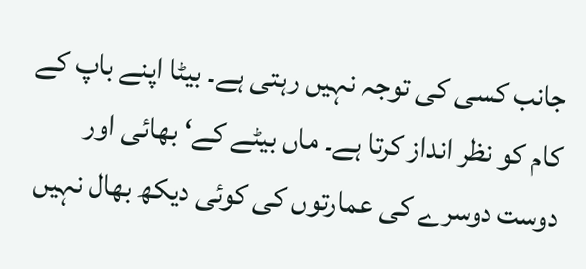جانب کسی کی توجہ نہیں رہتی ہے۔ بیٹا اپنے باپ کے کام کو نظر انداز کرتا ہے۔ ماں بیٹے کے‘ بھائی اور دوست دوسرے کی عمارتوں کی کوئی دیکھ بھال نہیں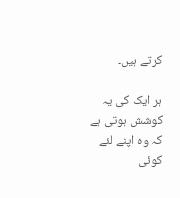کرتے ہیں۔

ہر ایک کی یہ کوشش ہوتی ہے کہ وہ اپنے لئے کوئی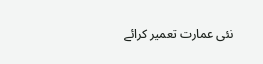نئی عمارت تعمیر کرائے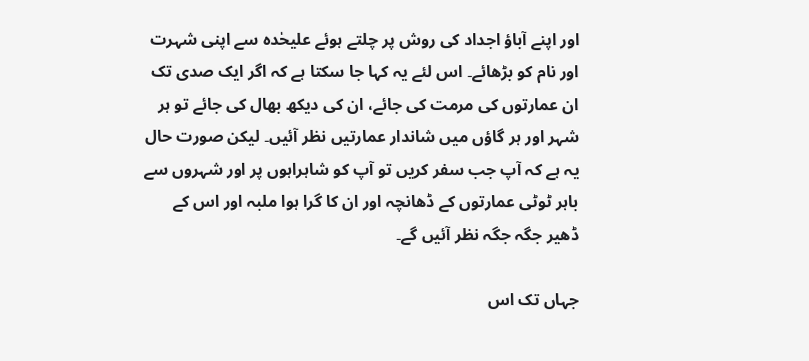اور اپنے آباؤ اجداد کی روش پر چلتے ہوئے علیحٰدہ سے اپنی شہرت اور نام کو بڑھائے۔ اس لئے یہ کہا جا سکتا ہے کہ اگر ایک صدی تک ان عمارتوں کی مرمت کی جائے، ان کی دیکھ بھال کی جائے تو ہر شہر اور ہر گاؤں میں شاندار عمارتیں نظر آئیں۔ لیکن صورت حال یہ ہے کہ آپ جب سفر کریں تو آپ کو شاہراہوں پر اور شہروں سے باہر ٹوٹی عمارتوں کے ڈھانچہ اور ان کا گرا ہوا ملبہ اور اس کے ڈھیر جگہ جگہ نظر آئیں گے۔

جہاں تک اس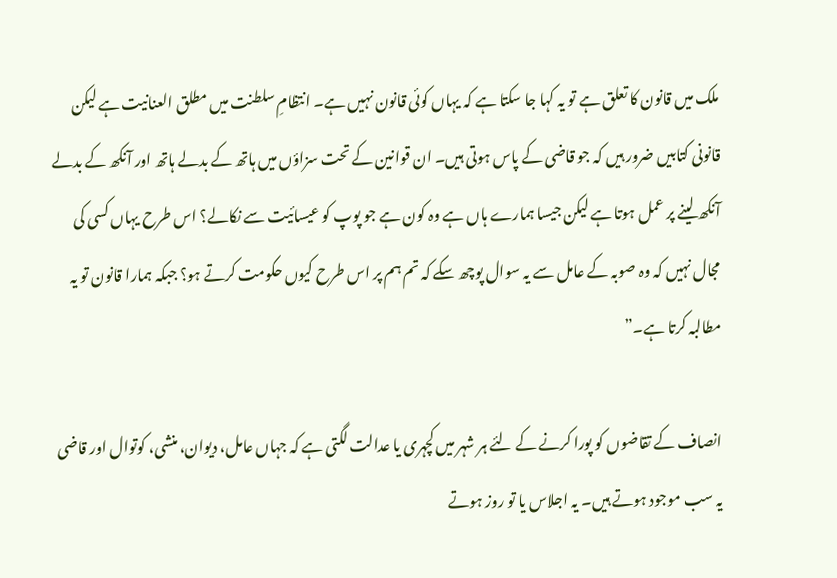ملک میں قانون کا تعلق ہے تو یہ کہا جا سکتا ہے کہ یہاں کوئی قانون نہیں ہے۔ انتظامِ سلطنت میں مطلق العنانیت ہے لیکن قانونی کتابیں ضرور ہیں کہ جو قاضی کے پاس ہوتی ہیں۔ ان قوانین کے تحت سزاؤں میں ہاتھ کے بدلے ہاتھ اور آنکھ کے بدلے آنکھ لینے پر عمل ہوتا ہے لیکن جیسا ہمارے ہاں ہے وہ کون ہے جو پوپ کو عیسائیت سے نکالے؟ اس طرح یہاں کسی کی مجال نہیں کہ وہ صوبہ کے عامل سے یہ سوال پوچھ سکے کہ تم ہم پر اس طرح کیوں حکومت کرتے ہو؟ جبکہ ہمارا قانون تو یہ مطالبہ کرتا ہے۔”

انصاف کے تقاضوں کو پورا کرنے کے لئے ہر شہر میں کچہری یا عدالت لگتی ہے کہ جہاں عامل، دیوان، منشی، کوتوال اور قاضی یہ سب موجود ہوتے ہیں۔ یہ اجلاس یا تو روز ہوتے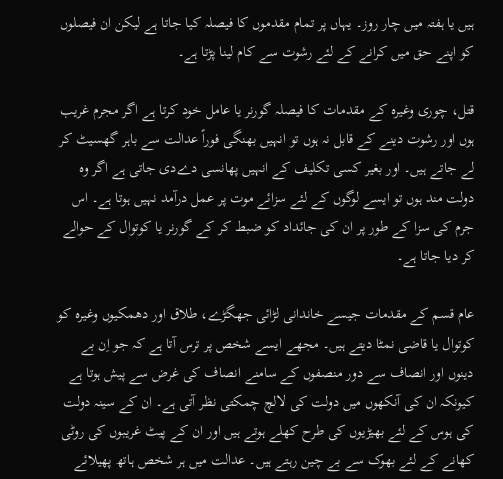ہیں یا ہفتہ میں چار روز۔ یہاں پر تمام مقدموں کا فیصلہ کیا جاتا ہے لیکن ان فیصلوں کو اپنے حق میں کرانے کے لئے رشوت سے کام لینا پڑتا ہے۔

قتل، چوری وغیرہ کے مقدمات کا فیصلہ گورنر یا عامل خود کرتا ہے اگر مجرم غریب ہوں اور رشوت دینے کے قابل نہ ہوں تو انہیں بھنگی فوراً عدالت سے باہر گھسیٹ کر لے جاتے ہیں۔ اور بغیر کسی تکلیف کے انہیں پھانسی دےدی جاتی ہے اگر وہ دولت مند ہوں تو ایسے لوگوں کے لئے سزائے موت پر عمل درآمد نہیں ہوتا ہے۔ اس جرم کی سزا کے طور پر ان کی جائداد کو ضبط کر کے گورنر یا کوتوال کے حوالے کر دیا جاتا ہے۔

عام قسم کے مقدمات جیسے خاندانی لڑائی جھگڑے، طلاق اور دھمکیوں وغیرہ کو کوتوال یا قاضی نمٹا دیتے ہیں۔ مجھے ایسے شخص پر ترس آتا ہے کہ جو اِن بے دینوں اور انصاف سے دور منصفوں کے سامنے انصاف کی غرض سے پیش ہوتا ہے کیونکہ ان کی آنکھوں میں دولت کی لالچ چمکتی نظر آتی ہے۔ ان کے سینہ دولت کی ہوس کے لئے بھیڑیوں کی طرح کھلے ہوتے ہیں اور ان کے پیٹ غریبوں کی روٹی کھانے کے لئے بھوک سے بے چین رہتے ہیں۔ عدالت میں ہر شخص ہاتھ پھیلائے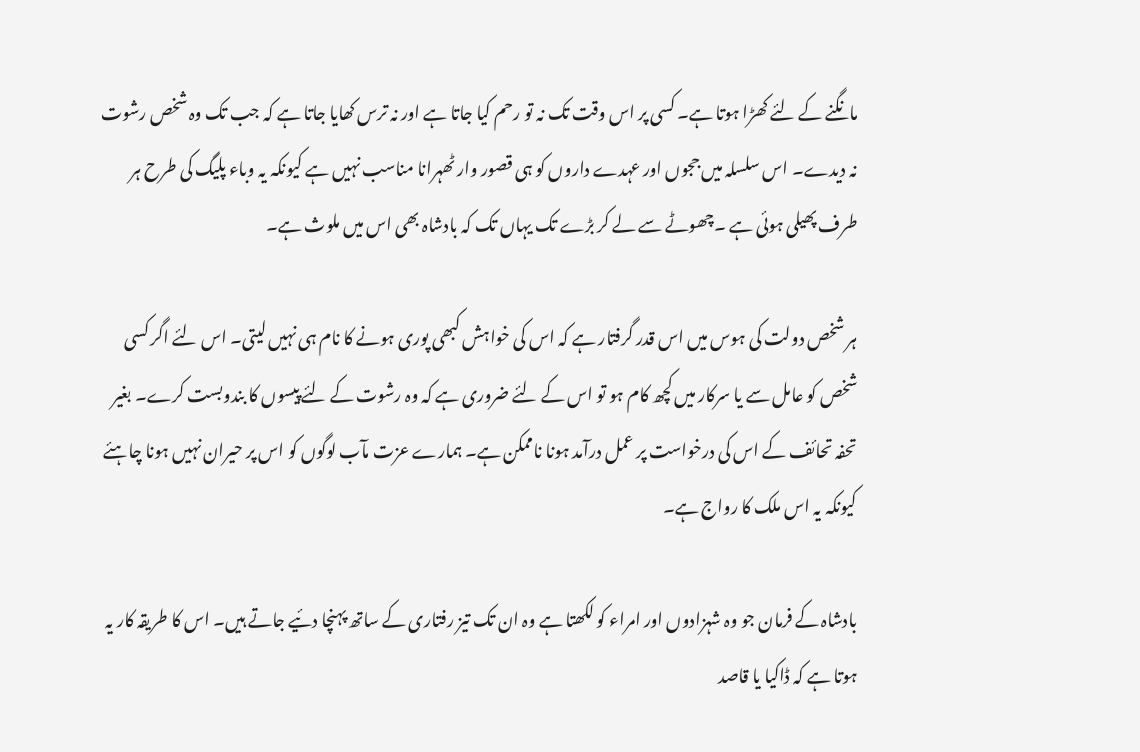مانگنے کے لئے کھڑا ہوتا ہے۔ کسی پر اس وقت تک نہ تو رحم کیا جاتا ہے اور نہ ترس کھایا جاتا ہے کہ جب تک وہ شخص رشوت نہ دیدے۔ اس سلسلہ میں ججوں اور عہدے داروں کو ہی قصور وار ٹھہرانا مناسب نہیں ہے کیونکہ یہ وباء پلیگ کی طرح ہر طرف پھیلی ہوئی ہے ۔چھوٹے سے لے کر بڑے تک یہاں تک کہ بادشاہ بھی اس میں ملوث ہے۔

ہر شخص دولت کی ہوس میں اس قدر گرفتار ہے کہ اس کی خواہش کبھی پوری ہونے کا نام ہی نہیں لیتی۔ اس لئے اگر کسی شخص کو عامل سے یا سرکار میں کچھ کام ہو تو اس کے لئے ضروری ہے کہ وہ رشوت کے لئے پیسوں کا بندوبست کرے۔ بغیر تحفہ تحائف کے اس کی درخواست پر عمل درآمد ہونا ناممکن ہے۔ ہمارے عزت مآب لوگوں کو اس پر حیران نہیں ہونا چاہئے کیونکہ یہ اس ملک کا رواج ہے۔

بادشاہ کے فرمان جو وہ شہزادوں اور امراء کو لکھتا ہے وہ ان تک تیز رفتاری کے ساتھ پہنچا دئیے جاتے ہیں۔ اس کا طریقہ کار یہ ہوتا ہے کہ ڈاکیا یا قاصد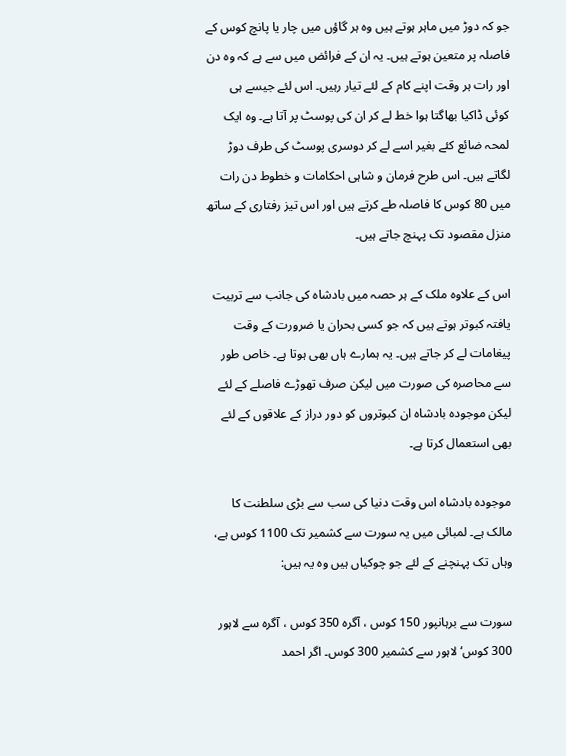جو کہ دوڑ میں ماہر ہوتے ہیں وہ ہر گاؤں میں چار یا پانچ کوس کے فاصلہ پر متعین ہوتے ہیں۔ یہ ان کے فرائض میں سے ہے کہ وہ دن اور رات ہر وقت اپنے کام کے لئے تیار رہیں۔ اس لئے جیسے ہی کوئی ڈاکیا بھاگتا ہوا خط لے کر ان کی پوسٹ پر آتا ہے۔ وہ ایک لمحہ ضائع کئے بغیر اسے لے کر دوسری پوسٹ کی طرف دوڑ لگاتے ہیں۔ اس طرح فرمان و شاہی احکامات و خطوط دن رات میں 80 کوس کا فاصلہ طے کرتے ہیں اور اس تیز رفتاری کے ساتھ منزل مقصود تک پہنچ جاتے ہیں۔

اس کے علاوہ ملک کے ہر حصہ میں بادشاہ کی جانب سے تربیت یافتہ کبوتر ہوتے ہیں کہ جو کسی بحران یا ضرورت کے وقت پیغامات لے کر جاتے ہیں۔ یہ ہمارے ہاں بھی ہوتا ہے۔ خاص طور سے محاصرہ کی صورت میں لیکن صرف تھوڑے فاصلے کے لئے لیکن موجودہ بادشاہ ان کبوتروں کو دور دراز کے علاقوں کے لئے بھی استعمال کرتا ہے۔

موجودہ بادشاہ اس وقت دنیا کی سب سے بڑی سلطنت کا مالک ہے۔ لمبائی میں یہ سورت سے کشمیر تک 1100 کوس ہے، وہاں تک پہنچنے کے لئے جو چوکیاں ہیں وہ یہ ہیں:

سورت سے برہانپور 150 کوس ، آگرہ 350 کوس ، آگرہ سے لاہور 300 کوس‘ لاہور سے کشمیر 300 کوس۔ اگر احمد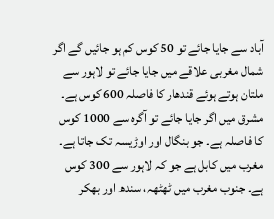آباد سے جایا جائے تو 50 کوس کم ہو جائیں گے اگر شمال مغربی علاقے میں جایا جائے تو لاہور سے ملتان ہوتے ہوئے قندھار کا فاصلہ 600 کوس ہے۔ مشرق میں اگر جایا جائے تو آگرہ سے 1000 کوس کا فاصلہ ہے۔ جو بنگال اور اوڑیسہ تک جاتا ہے۔ مغرب میں کابل ہے جو کہ لاہور سے 300 کوس ہے۔ جنوب مغرب میں ٹھٹھہ، سندھ اور بھکر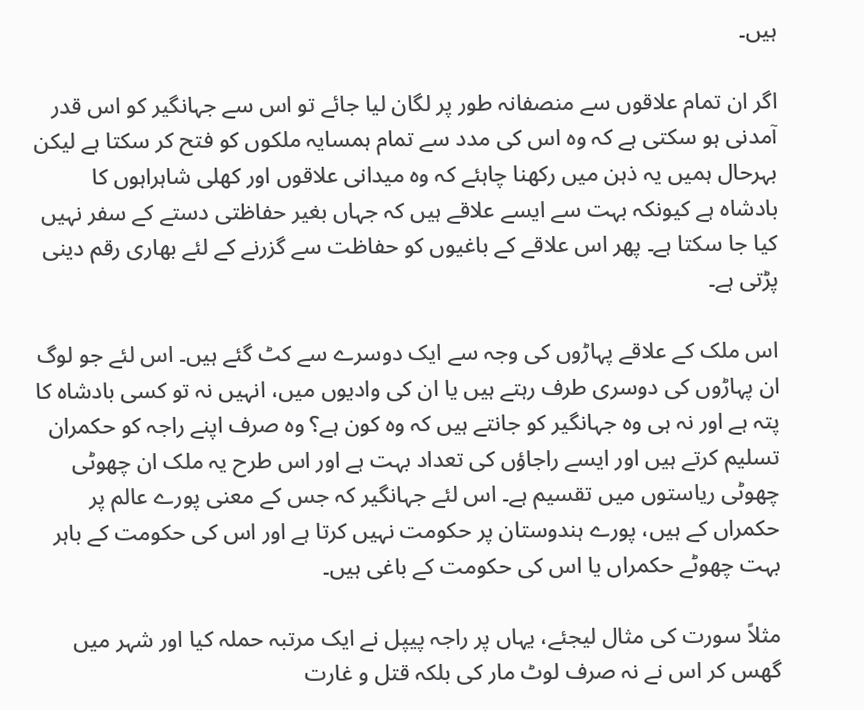ہیں۔

اگر ان تمام علاقوں سے منصفانہ طور پر لگان لیا جائے تو اس سے جہانگیر کو اس قدر آمدنی ہو سکتی ہے کہ وہ اس کی مدد سے تمام ہمسایہ ملکوں کو فتح کر سکتا ہے لیکن بہرحال ہمیں یہ ذہن میں رکھنا چاہئے کہ وہ میدانی علاقوں اور کھلی شاہراہوں کا بادشاہ ہے کیونکہ بہت سے ایسے علاقے ہیں کہ جہاں بغیر حفاظتی دستے کے سفر نہیں کیا جا سکتا ہے۔ پھر اس علاقے کے باغیوں کو حفاظت سے گزرنے کے لئے بھاری رقم دینی پڑتی ہے۔

اس ملک کے علاقے پہاڑوں کی وجہ سے ایک دوسرے سے کٹ گئے ہیں۔ اس لئے جو لوگ ان پہاڑوں کی دوسری طرف رہتے ہیں یا ان کی وادیوں میں، انہیں نہ تو کسی بادشاہ کا پتہ ہے اور نہ ہی وہ جہانگیر کو جانتے ہیں کہ وہ کون ہے؟ وہ صرف اپنے راجہ کو حکمران تسلیم کرتے ہیں اور ایسے راجاؤں کی تعداد بہت ہے اور اس طرح یہ ملک ان چھوٹی چھوٹی ریاستوں میں تقسیم ہے۔ اس لئے جہانگیر کہ جس کے معنی پورے عالم پر حکمراں کے ہیں، پورے ہندوستان پر حکومت نہیں کرتا ہے اور اس کی حکومت کے باہر بہت چھوٹے حکمراں یا اس کی حکومت کے باغی ہیں۔

مثلاً سورت کی مثال لیجئے، یہاں پر راجہ پیپل نے ایک مرتبہ حملہ کیا اور شہر میں گھس کر اس نے نہ صرف لوٹ مار کی بلکہ قتل و غارت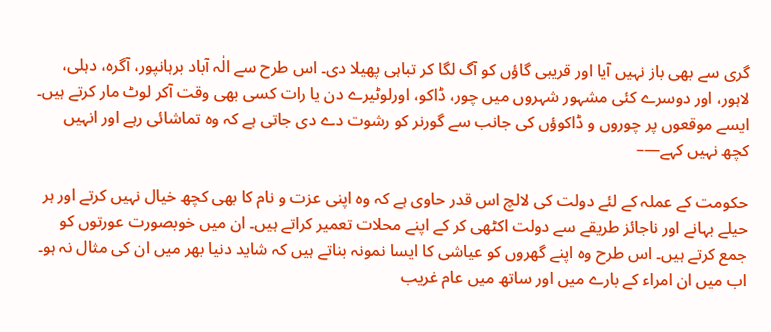گری سے بھی باز نہیں آیا اور قریبی گاؤں کو آگ لگا کر تباہی پھیلا دی۔ اس طرح سے الٰہ آباد برہانپور، آگرہ، دہلی، لاہور، اور دوسرے کئی مشہور شہروں میں چور، ڈاکو، اورلوٹیرے دن یا رات کسی بھی وقت آکر لوٹ مار کرتے ہیں۔ ایسے موقعوں پر چوروں و ڈاکوؤں کی جانب سے گورنر کو رشوت دے دی جاتی ہے کہ وہ تماشائی رہے اور انہیں کچھ نہیں کہے—–

حکومت کے عملہ کے لئے دولت کی لالچ اس قدر حاوی ہے کہ وہ اپنی عزت و نام کا بھی کچھ خیال نہیں کرتے اور ہر حیلے بہانے اور ناجائز طریقے سے دولت اکٹھی کر کے اپنے محلات تعمیر کراتے ہیں۔ ان میں خوبصورت عورتوں کو جمع کرتے ہیں۔ اس طرح وہ اپنے گھروں کو عیاشی کا ایسا نمونہ بناتے ہیں کہ شاید دنیا بھر میں ان کی مثال نہ ہو۔ اب میں ان امراء کے بارے میں اور ساتھ میں عام غریب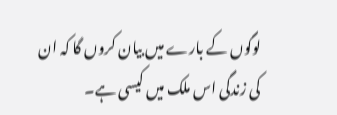لوگوں کے بارے میں بیان کروں گا کہ ان کی زندگی اس ملک میں کیسی ہے۔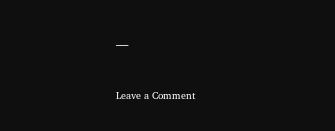___




Leave a Comment